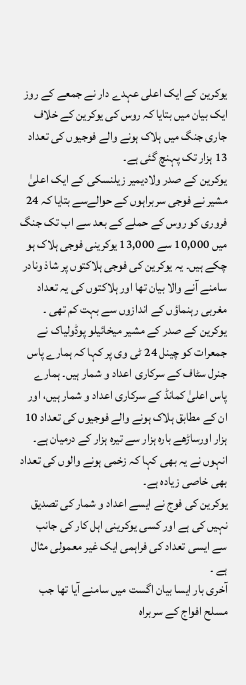یوکرین کے ایک اعلی عہدے دار نے جمعے کے روز ایک بیان میں بتایا کہ روس کی یوکرین کے خلاف جاری جنگ میں ہلاک ہونے والے فوجیوں کی تعداد 13 ہزار تک پہنچ گئی ہے۔
یوکرین کے صدر ولادیمیر زیلنسکی کے ایک اعلیٰ مشیر نے فوجی سربراہوں کے حوالےسے بتایا کہ 24 فروری کو روس کے حملے کے بعد سے اب تک جنگ میں 10,000 سے 13,000 یوکرینی فوجی ہلاک ہو چکے ہیں۔ یہ یوکرین کی فوجی ہلاکتوں پر شاذ ونادر سامنے آنے والا بیان تھا اور ہلاکتوں کی یہ تعداد مغربی رہنماؤں کے اندازوں سے بہت کم تھی ۔
یوکرین کے صدر کے مشیر میخائیلو پوڈولیاک نے جمعرات کو چینل 24 ٹی وی پر کہا کہ ہمارے پاس جنرل سٹاف کے سرکاری اعداد و شمار ہیں۔ ہمارے پاس اعلیٰ کمانڈ کے سرکاری اعداد و شمار ہیں، اور ان کے مطابق ہلاک ہونے والے فوجیوں کی تعداد 10 ہزار اورساڑھے بارہ ہزار سے تیرہ ہزار کے درمیان ہے۔ انہوں نے یہ بھی کہا کہ زخمی ہونے والوں کی تعداد بھی خاصی زیادہ ہے۔
یوکرین کی فوج نے ایسے اعداد و شمار کی تصدیق نہیں کی ہے اور کسی یوکرینی اہل کار کی جانب سے ایسی تعداد کی فراہمی ایک غیر معمولی مثال ہے ۔
آخری بار ایسا بیان اگست میں سامنے آیا تھا جب مسلح افواج کے سربراہ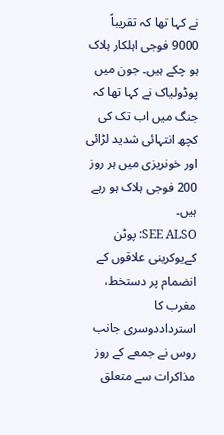نے کہا تھا کہ تقریباً 9000 فوجی اہلکار ہلاک ہو چکے ہیں۔ جون میں پوڈولیاک نے کہا تھا کہ جنگ میں اب تک کی کچھ انتہائی شدید لڑائی اور خونریزی میں ہر روز 200 فوجی ہلاک ہو رہے ہیں۔
SEE ALSO: پوٹن کےیوکرینی علاقوں کے انضمام پر دستخط، مغرب کا استرداددوسری جانب روس نے جمعے کے روز مذاکرات سے متعلق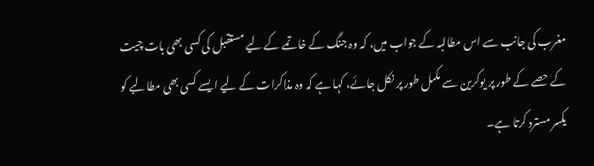مغرب کی جانب سے اس مطالبہ کے جواب میں، کہ وہ جنگ کے خاتمے کے لیے مستقبل کی کسی بھی بات چیت کے حصے کے طور پر یوکرین سے مکمل طور پر نکل جائے، کہا ہے کہ وہ مذاکرات کے لیے ایسے کسی بھی مطالبے کو یکسر مسترد کرتا ہے۔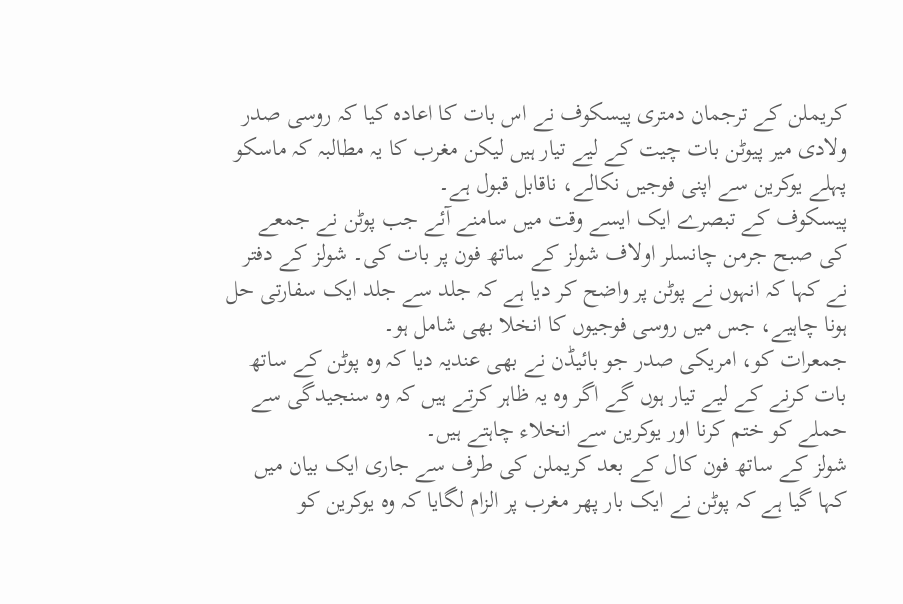کریملن کے ترجمان دمتری پیسکوف نے اس بات کا اعادہ کیا کہ روسی صدر ولادی میر پیوٹن بات چیت کے لیے تیار ہیں لیکن مغرب کا یہ مطالبہ کہ ماسکو پہلے یوکرین سے اپنی فوجیں نکالے، ناقابل قبول ہے۔
پیسکوف کے تبصرے ایک ایسے وقت میں سامنے آئے جب پوٹن نے جمعے کی صبح جرمن چانسلر اولاف شولز کے ساتھ فون پر بات کی۔ شولز کے دفتر نے کہا کہ انہوں نے پوٹن پر واضح کر دیا ہے کہ جلد سے جلد ایک سفارتی حل ہونا چاہیے، جس میں روسی فوجیوں کا انخلا بھی شامل ہو۔
جمعرات کو، امریکی صدر جو بائیڈن نے بھی عندیہ دیا کہ وہ پوٹن کے ساتھ بات کرنے کے لیے تیار ہوں گے اگر وہ یہ ظاہر کرتے ہیں کہ وہ سنجیدگی سے حملے کو ختم کرنا اور یوکرین سے انخلاء چاہتے ہیں۔
شولز کے ساتھ فون کال کے بعد کریملن کی طرف سے جاری ایک بیان میں کہا گیا ہے کہ پوٹن نے ایک بار پھر مغرب پر الزام لگایا کہ وہ یوکرین کو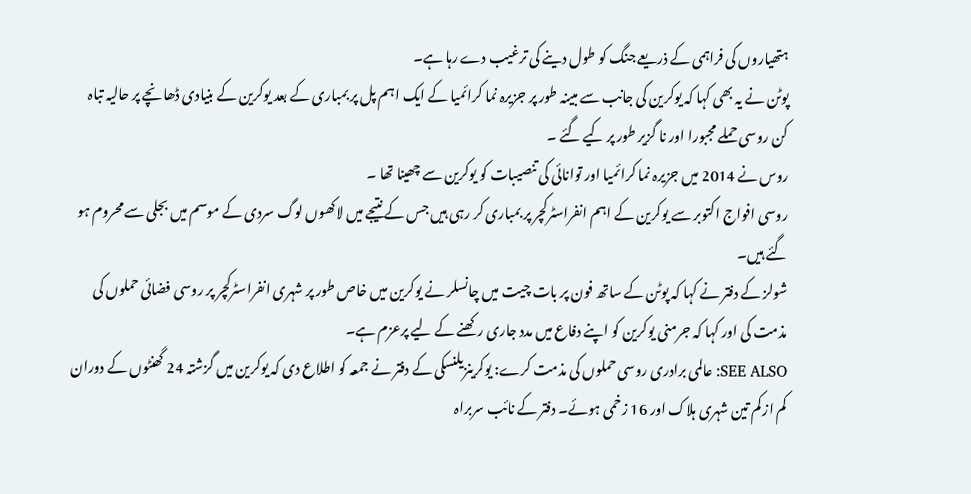ہتھیاروں کی فراہمی کے ذریعے جنگ کو طول دینے کی ترغیب دے رہا ہے۔
پوٹن نے یہ بھی کہا کہ یوکرین کی جانب سے مبینہ طور پر جزیرہ نما کرائمیا کے ایک اہم پل پر بمباری کے بعد یوکرین کے بنیادی ڈھانچے پر حالیہ تباہ کن روسی حملے مجبورا اور نا گزیر طور پر کیے گئے ۔
روس نے 2014 میں جزیرہ نما کرائمیا اور توانائی کی تنصیبات کو یوکرین سے چھینا تھا ۔
روسی افواج اکتوبر سے یوکرین کے اہم انفراسٹرکچر پر بمباری کر رہی ہیں جس کے نتیجے میں لاکھوں لوگ سردی کے موسم میں بجلی سے محروم ہو گئے ہیں۔
شولز کے دفتر نے کہا کہ پوٹن کے ساتھ فون پر بات چیت میں چانسلر نے یوکرین میں خاص طور پر شہری انفراسٹرکچر پر روسی فضائی حملوں کی مذمت کی اور کہا کہ جرمنی یوکرین کو اپنے دفاع میں مدد جاری رکھنے کے لیے پرعزم ہے۔
SEE ALSO: عالمی برادری روسی حملوں کی مذمت کرے: یوکرینزیلنسکی کے دفتر نے جمعہ کو اطلاع دی کہ یوکرین میں گزشتہ 24 گھنٹوں کے دوران کم از کم تین شہری ہلاک اور 16 زخمی ہوئے۔ دفتر کے نائب سربراہ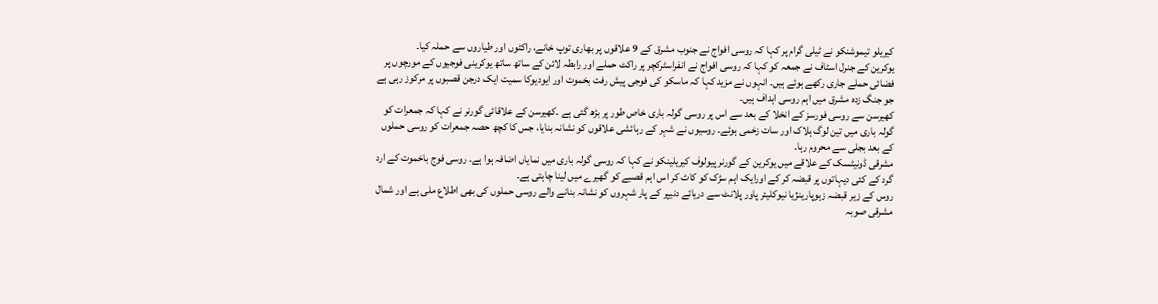کیریلو تیموشنکو نے ٹیلی گرام پر کہا کہ روسی افواج نے جنوب مشرق کے 9 علاقوں پر بھاری توپ خانے، راکٹوں اور طیاروں سے حملہ کیا۔
یوکرین کے جنرل اسٹاف نے جمعہ کو کہا کہ روسی افواج نے انفراسٹرکچر پر راکٹ حملے اور رابطہ لائن کے ساتھ ساتھ یوکرینی فوجیوں کے مورچوں پر فضائی حملے جاری رکھے ہوئے ہیں۔ انہوں نے مزید کہا کہ ماسکو کی فوجی پیش رفت بخموت اور ایودیوکا سمیت ایک درجن قصبوں پر مرکوز رہی ہے جو جنگ زدہ مشرق میں اہم روسی اہداف ہیں۔
کھیرسن سے روسی فورسز کے انخلا کے بعد سے اس پر روسی گولہ باری خاص طور پر بڑھ گئی ہے ۔کھیرسن کے علاقائی گورنر نے کہا کہ جمعرات کو گولہ باری میں تین لوگ ہلاک اور سات زخمی ہوئے۔ روسیوں نے شہر کے رہائشی علاقوں کو نشانہ بنایا، جس کا کچھ حصہ جمعرات کو روسی حملوں کے بعد بجلی سے محروم رہا۔
مشرقی ڈونیٹسک کے علاقے میں یوکرین کے گورنر پیولوف کیریلینکو نے کہا کہ روسی گولہ باری میں نمایاں اضافہ ہوا ہے۔ روسی فوج باخموت کے ارد گرد کے کئی دیہاتوں پر قبضہ کر کے اورایک اہم سڑک کو کاٹ کر اس اہم قصبے کو گھیرے میں لینا چاہتی ہے۔
روس کے زیر قبضہ زہوپارینژیا نیوکلیئر پاور پلانٹ سے دریائے دنیپر کے پار شہروں کو نشانہ بنانے والے روسی حملوں کی بھی اطلاع ملی ہے اور شمال مشرقی صوبہ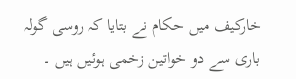خارکیف میں حکام نے بتایا کہ روسی گولہ باری سے دو خواتین زخمی ہوئیں ہیں ۔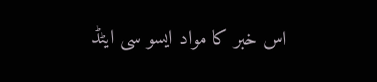اس خبر کا مواد ایسو سی ایٹڈ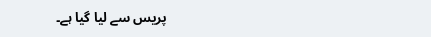پریس سے لیا گیا ہے۔